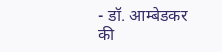- डॉ. आम्बेडकर की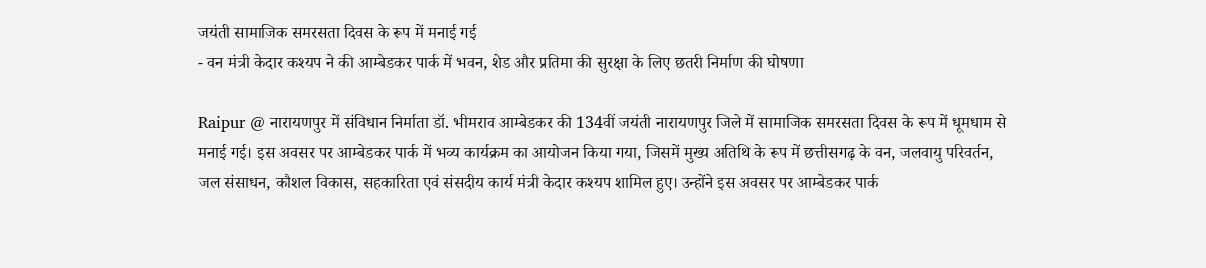जयंती सामाजिक समरसता दिवस के रूप में मनाई गई
- वन मंत्री केदार कश्यप ने की आम्बेडकर पार्क में भवन, शेड और प्रतिमा की सुरक्षा के लिए छतरी निर्माण की घोषणा

Raipur @ नारायणपुर में संविधान निर्माता डॉ. भीमराव आम्बेडकर की 134वीं जयंती नारायणपुर जिले में सामाजिक समरसता दिवस के रूप में धूमधाम से मनाई गई। इस अवसर पर आम्बेडकर पार्क में भव्य कार्यक्रम का आयोजन किया गया, जिसमें मुख्य अतिथि के रूप में छत्तीसगढ़ के वन, जलवायु परिवर्तन, जल संसाधन, कौशल विकास, सहकारिता एवं संसदीय कार्य मंत्री केदार कश्यप शामिल हुए। उन्होंने इस अवसर पर आम्बेडकर पार्क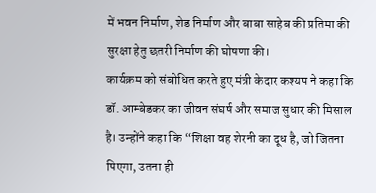में भवन निर्माण, शेड निर्माण और बाबा साहेब की प्रतिमा की सुरक्षा हेतु छतरी निर्माण की घोषणा की।
कार्यक्रम को संबोधित करते हुए मंत्री केदार कश्यप ने कहा कि डॉ. आम्बेडकर का जीवन संघर्ष और समाज सुधार की मिसाल है। उन्होंने कहा कि “शिक्षा वह शेरनी का दूध है, जो जितना पिएगा, उतना ही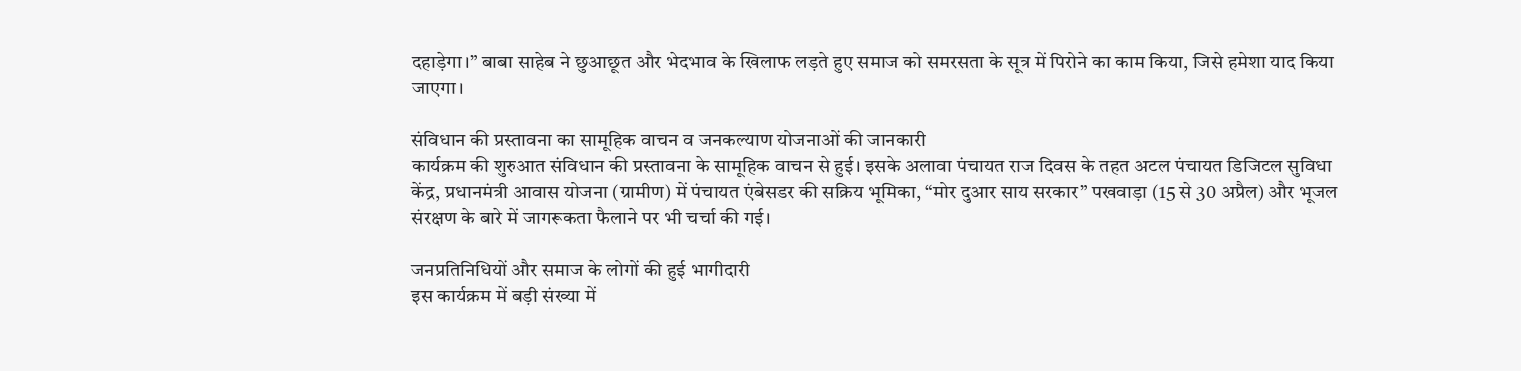दहाड़ेगा।” बाबा साहेब ने छुआछूत और भेदभाव के खिलाफ लड़ते हुए समाज को समरसता के सूत्र में पिरोने का काम किया, जिसे हमेशा याद किया जाएगा।

संविधान की प्रस्तावना का सामूहिक वाचन व जनकल्याण योजनाओं की जानकारी
कार्यक्रम की शुरुआत संविधान की प्रस्तावना के सामूहिक वाचन से हुई। इसके अलावा पंचायत राज दिवस के तहत अटल पंचायत डिजिटल सुविधा केंद्र, प्रधानमंत्री आवास योजना (ग्रामीण) में पंचायत एंबेसडर की सक्रिय भूमिका, “मोर दुआर साय सरकार” पखवाड़ा (15 से 30 अप्रैल) और भूजल संरक्षण के बारे में जागरूकता फैलाने पर भी चर्चा की गई।

जनप्रतिनिधियों और समाज के लोगों की हुई भागीदारी
इस कार्यक्रम में बड़ी संख्या में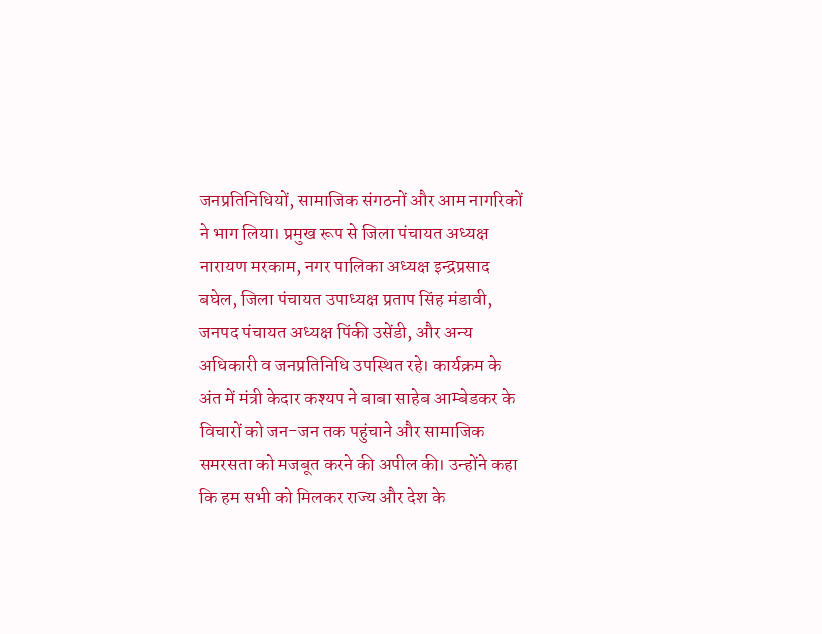जनप्रतिनिधियों, सामाजिक संगठनों और आम नागरिकों ने भाग लिया। प्रमुख रूप से जिला पंचायत अध्यक्ष नारायण मरकाम, नगर पालिका अध्यक्ष इन्द्रप्रसाद बघेल, जिला पंचायत उपाध्यक्ष प्रताप सिंह मंडावी, जनपद पंचायत अध्यक्ष पिंकी उसेंडी, और अन्य अधिकारी व जनप्रतिनिधि उपस्थित रहे। कार्यक्रम के अंत में मंत्री केदार कश्यप ने बाबा साहेब आम्बेडकर के विचारों को जन-जन तक पहुंचाने और सामाजिक समरसता को मजबूत करने की अपील की। उन्होंने कहा कि हम सभी को मिलकर राज्य और देश के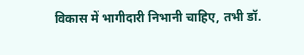विकास में भागीदारी निभानी चाहिए, तभी डॉ.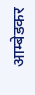आम्बेडकर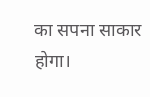का सपना साकार होगा।